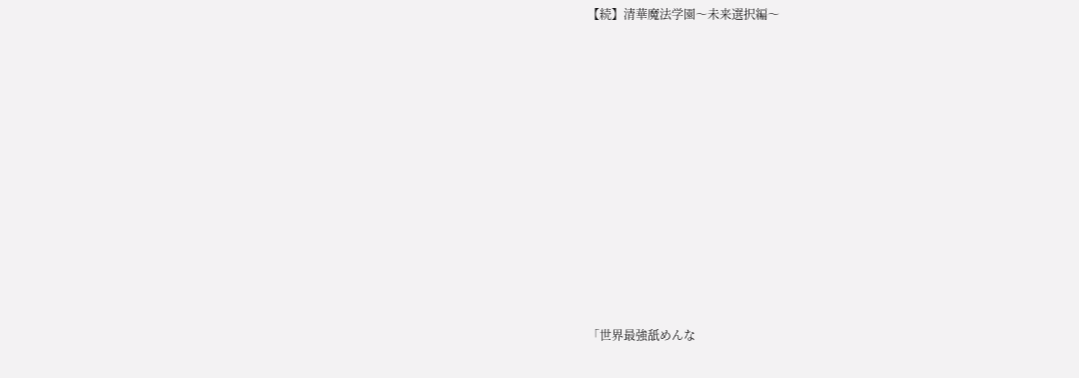【続】清華魔法学園〜未来選択編〜











「世界最強舐めんな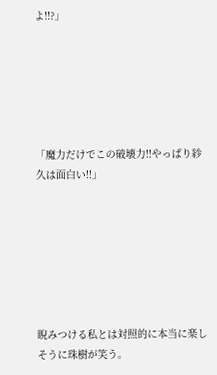よ!!?」






「魔力だけでこの破壊力!!やっぱり紗久は面白い!!」







睨みつける私とは対照的に本当に楽しそうに珠樹が笑う。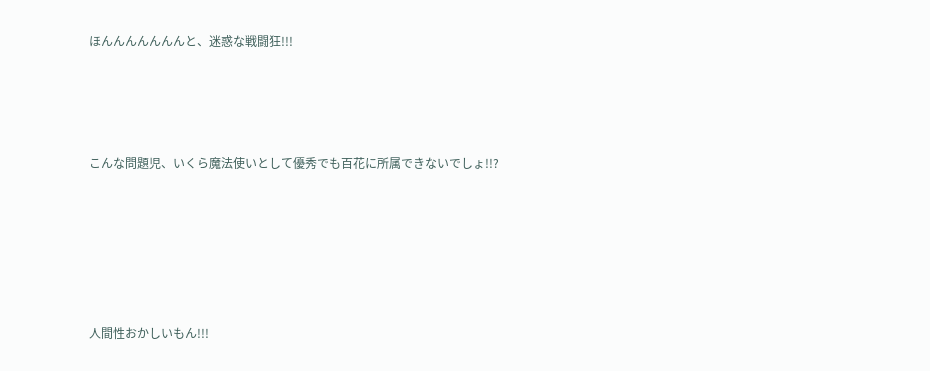ほんんんんんんんと、迷惑な戦闘狂!!!




こんな問題児、いくら魔法使いとして優秀でも百花に所属できないでしょ!!?






人間性おかしいもん!!!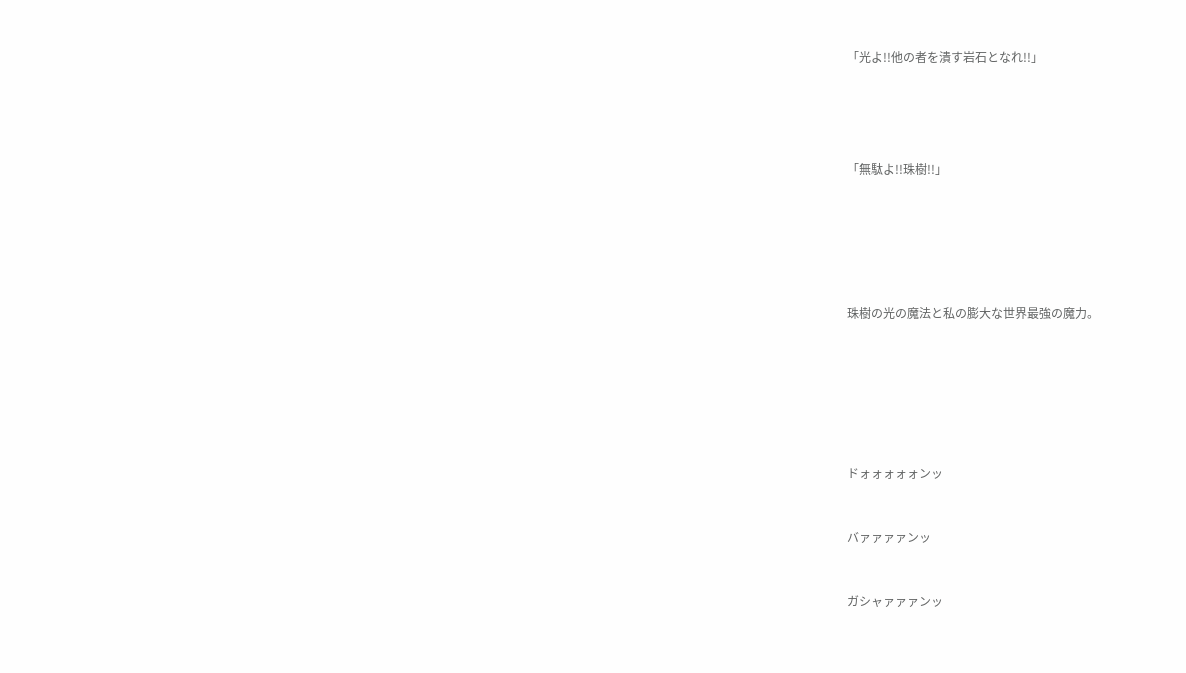「光よ!!他の者を潰す岩石となれ!!」






「無駄よ!!珠樹!!」








珠樹の光の魔法と私の膨大な世界最強の魔力。









ドォォォォォンッ



バァァァァンッ



ガシャァァァンッ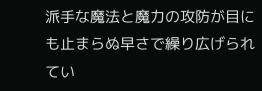派手な魔法と魔力の攻防が目にも止まらぬ早さで繰り広げられてい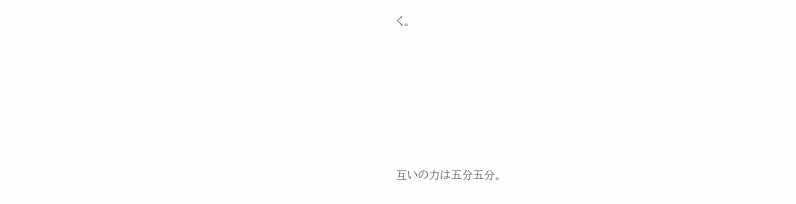く。






互いの力は五分五分。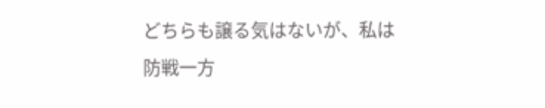どちらも譲る気はないが、私は防戦一方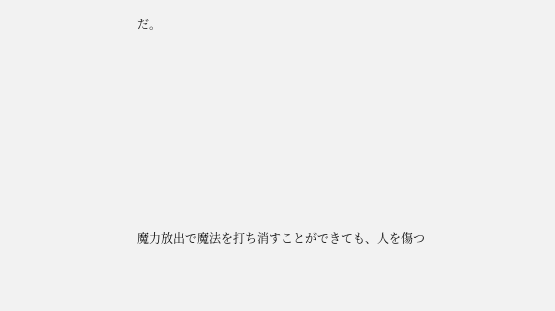だ。







魔力放出で魔法を打ち消すことができても、人を傷つ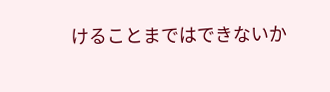けることまではできないか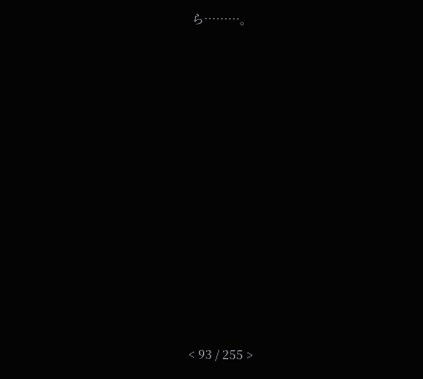ら………。












< 93 / 255 >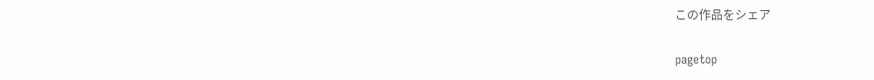この作品をシェア

pagetop